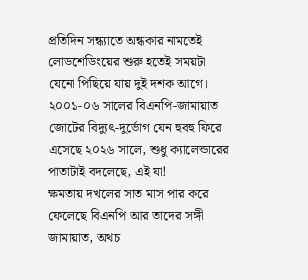প্রতিদিন সন্ধ্যাতে অন্ধকার নামতেই লোডশেডিংয়ের শুরু হতেই সময়টা যেনো পিছিয়ে যায় দুই দশক আগে। ২০০১-০৬ সালের বিএনপি-জামায়াত জোটের বিদ্যুৎ-দুর্ভোগ যেন হুবহু ফিরে এসেছে ২০২৬ সালে, শুধু ক্যালেন্ডারের পাতাটাই বদলেছে, এই যা!
ক্ষমতায় দখলের সাত মাস পার করে ফেলেছে বিএনপি আর তাদের সঙ্গী জামায়াত, অথচ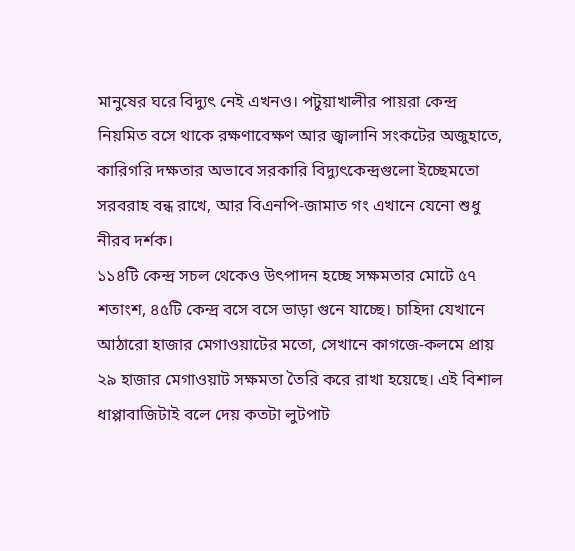মানুষের ঘরে বিদ্যুৎ নেই এখনও। পটুয়াখালীর পায়রা কেন্দ্র নিয়মিত বসে থাকে রক্ষণাবেক্ষণ আর জ্বালানি সংকটের অজুহাতে, কারিগরি দক্ষতার অভাবে সরকারি বিদ্যুৎকেন্দ্রগুলো ইচ্ছেমতো সরবরাহ বন্ধ রাখে, আর বিএনপি-জামাত গং এখানে যেনো শুধু নীরব দর্শক।
১১৪টি কেন্দ্র সচল থেকেও উৎপাদন হচ্ছে সক্ষমতার মোটে ৫৭ শতাংশ, ৪৫টি কেন্দ্র বসে বসে ভাড়া গুনে যাচ্ছে। চাহিদা যেখানে আঠারো হাজার মেগাওয়াটের মতো, সেখানে কাগজে-কলমে প্রায় ২৯ হাজার মেগাওয়াট সক্ষমতা তৈরি করে রাখা হয়েছে। এই বিশাল ধাপ্পাবাজিটাই বলে দেয় কতটা লুটপাট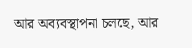আর অব্যবস্থাপনা চলছে, আর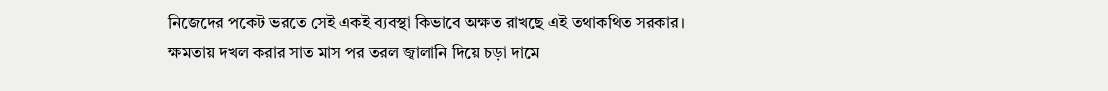নিজেদের পকেট ভরতে সেই একই ব্যবস্থা কিভাবে অক্ষত রাখছে এই তথাকথিত সরকার।
ক্ষমতায় দখল করার সাত মাস পর তরল জ্বালানি দিয়ে চড়া দামে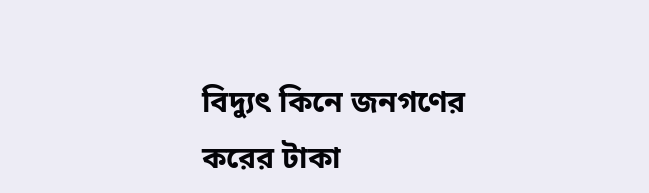বিদ্যুৎ কিনে জনগণের করের টাকা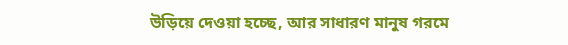উড়িয়ে দেওয়া হচ্ছে, আর সাধারণ মানুষ গরমে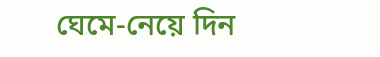ঘেমে-নেয়ে দিন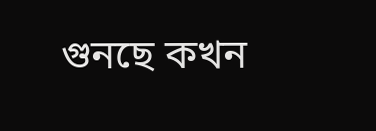গুনছে কখন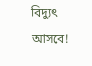বিদ্যুৎ আসবে!